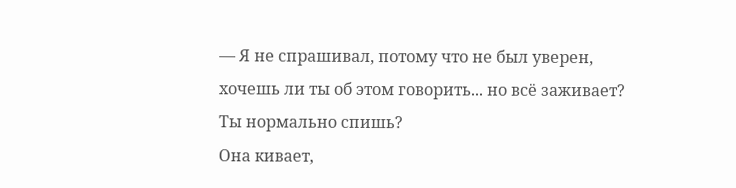— Я не спрашивал, потому что не был уверен, хочешь ли ты об этом говорить... но всё заживает? Ты нормально спишь?
Она кивает,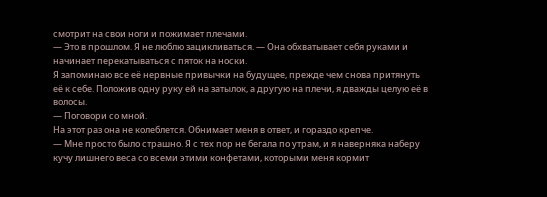смотрит на свои ноги и пожимает плечами.
— Это в прошлом. Я не люблю зацикливаться. — Она обхватывает себя руками и начинает перекатываться с пяток на носки.
Я запоминаю все её нервные привычки на будущее, прежде чем снова притянуть её к себе. Положив одну руку ей на затылок, а другую на плечи, я дважды целую её в волосы.
— Поговори со мной.
На этот раз она не колеблется. Обнимает меня в ответ, и гораздо крепче.
— Мне просто было страшно. Я с тех пор не бегала по утрам, и я наверняка наберу кучу лишнего веса со всеми этими конфетами, которыми меня кормит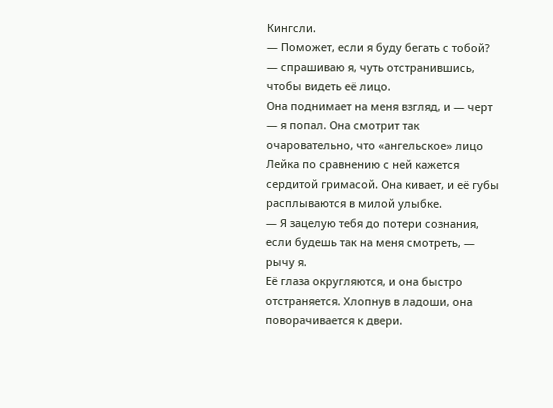Кингсли.
— Поможет, если я буду бегать с тобой? — спрашиваю я, чуть отстранившись, чтобы видеть её лицо.
Она поднимает на меня взгляд, и — черт — я попал. Она смотрит так очаровательно, что «ангельское» лицо Лейка по сравнению с ней кажется сердитой гримасой. Она кивает, и её губы расплываются в милой улыбке.
— Я зацелую тебя до потери сознания, если будешь так на меня смотреть, — рычу я.
Её глаза округляются, и она быстро отстраняется. Хлопнув в ладоши, она поворачивается к двери.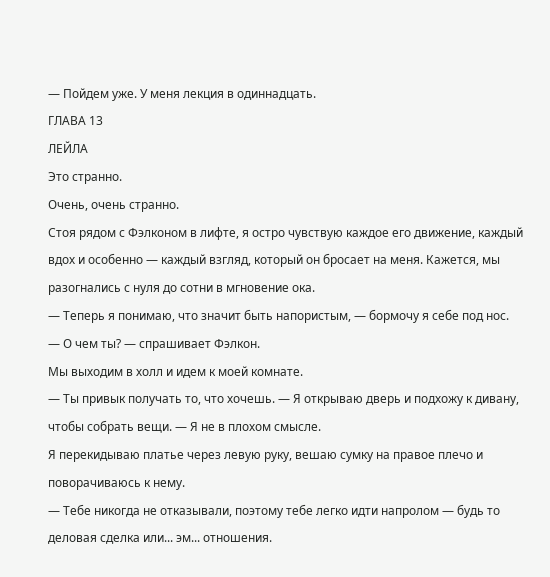— Пойдем уже. У меня лекция в одиннадцать.
ГЛАВА 13
ЛЕЙЛА
Это странно.
Очень, очень странно.
Стоя рядом с Фэлконом в лифте, я остро чувствую каждое его движение, каждый вдох и особенно — каждый взгляд, который он бросает на меня. Кажется, мы разогнались с нуля до сотни в мгновение ока.
— Теперь я понимаю, что значит быть напористым, — бормочу я себе под нос.
— О чем ты? — спрашивает Фэлкон.
Мы выходим в холл и идем к моей комнате.
— Ты привык получать то, что хочешь. — Я открываю дверь и подхожу к дивану, чтобы собрать вещи. — Я не в плохом смысле.
Я перекидываю платье через левую руку, вешаю сумку на правое плечо и поворачиваюсь к нему.
— Тебе никогда не отказывали, поэтому тебе легко идти напролом — будь то деловая сделка или... эм... отношения.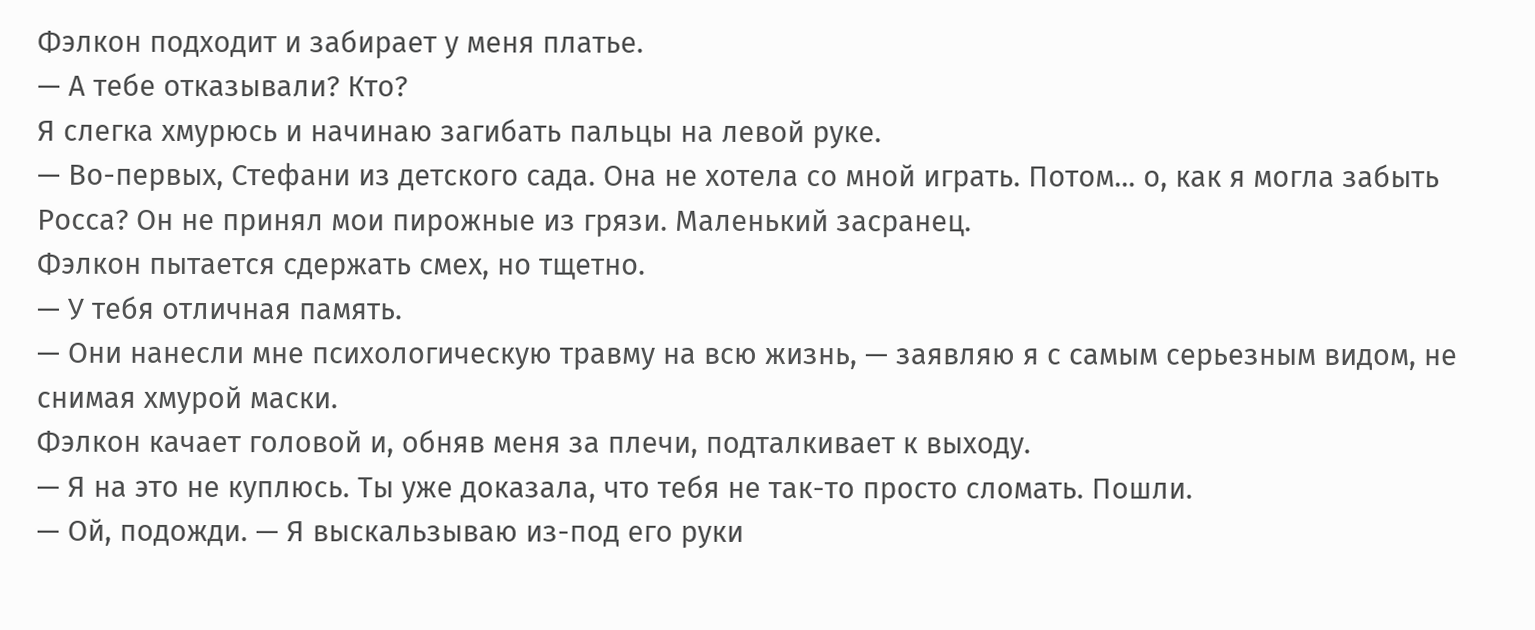Фэлкон подходит и забирает у меня платье.
— А тебе отказывали? Кто?
Я слегка хмурюсь и начинаю загибать пальцы на левой руке.
— Во-первых, Стефани из детского сада. Она не хотела со мной играть. Потом... о, как я могла забыть Росса? Он не принял мои пирожные из грязи. Маленький засранец.
Фэлкон пытается сдержать смех, но тщетно.
— У тебя отличная память.
— Они нанесли мне психологическую травму на всю жизнь, — заявляю я с самым серьезным видом, не снимая хмурой маски.
Фэлкон качает головой и, обняв меня за плечи, подталкивает к выходу.
— Я на это не куплюсь. Ты уже доказала, что тебя не так-то просто сломать. Пошли.
— Ой, подожди. — Я выскальзываю из-под его руки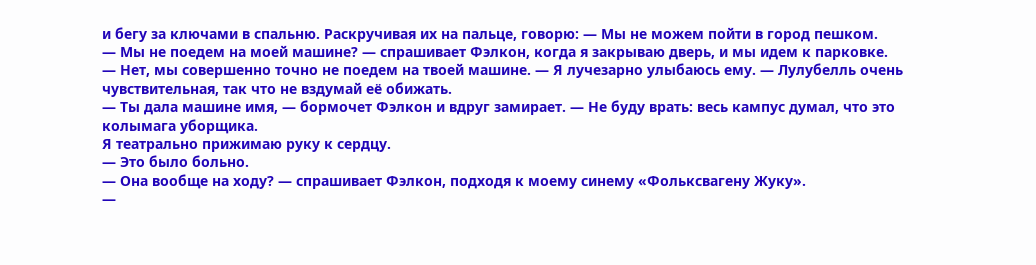и бегу за ключами в спальню. Раскручивая их на пальце, говорю: — Мы не можем пойти в город пешком.
— Мы не поедем на моей машине? — спрашивает Фэлкон, когда я закрываю дверь, и мы идем к парковке.
— Нет, мы совершенно точно не поедем на твоей машине. — Я лучезарно улыбаюсь ему. — Лулубелль очень чувствительная, так что не вздумай её обижать.
— Ты дала машине имя, — бормочет Фэлкон и вдруг замирает. — Не буду врать: весь кампус думал, что это колымага уборщика.
Я театрально прижимаю руку к сердцу.
— Это было больно.
— Она вообще на ходу? — спрашивает Фэлкон, подходя к моему синему «Фольксвагену Жуку».
—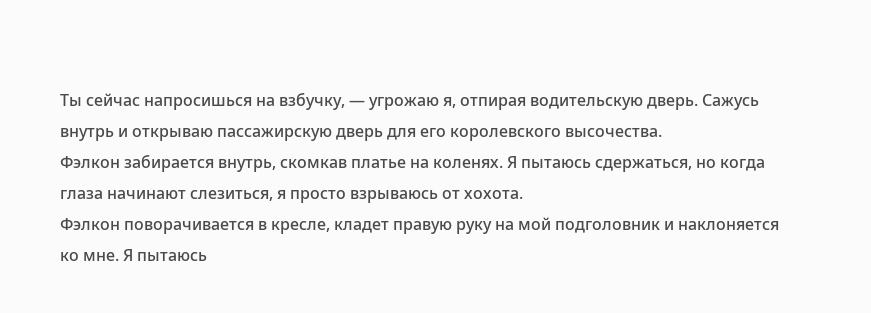Ты сейчас напросишься на взбучку, — угрожаю я, отпирая водительскую дверь. Сажусь внутрь и открываю пассажирскую дверь для его королевского высочества.
Фэлкон забирается внутрь, скомкав платье на коленях. Я пытаюсь сдержаться, но когда глаза начинают слезиться, я просто взрываюсь от хохота.
Фэлкон поворачивается в кресле, кладет правую руку на мой подголовник и наклоняется ко мне. Я пытаюсь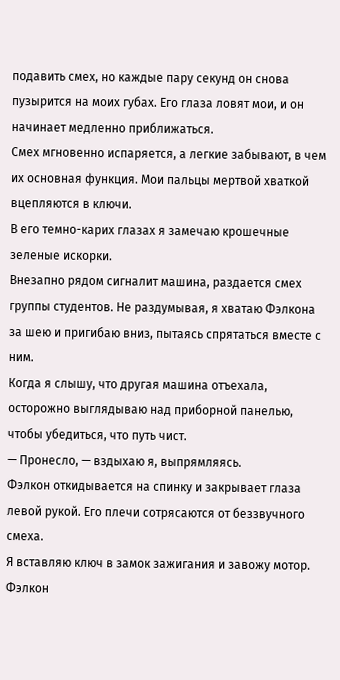подавить смех, но каждые пару секунд он снова пузырится на моих губах. Его глаза ловят мои, и он начинает медленно приближаться.
Смех мгновенно испаряется, а легкие забывают, в чем их основная функция. Мои пальцы мертвой хваткой вцепляются в ключи.
В его темно-карих глазах я замечаю крошечные зеленые искорки.
Внезапно рядом сигналит машина, раздается смех группы студентов. Не раздумывая, я хватаю Фэлкона за шею и пригибаю вниз, пытаясь спрятаться вместе с ним.
Когда я слышу, что другая машина отъехала, осторожно выглядываю над приборной панелью, чтобы убедиться, что путь чист.
— Пронесло, — вздыхаю я, выпрямляясь.
Фэлкон откидывается на спинку и закрывает глаза левой рукой. Его плечи сотрясаются от беззвучного смеха.
Я вставляю ключ в замок зажигания и завожу мотор. Фэлкон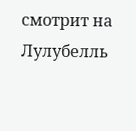смотрит на Лулубелль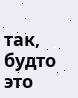так, будто это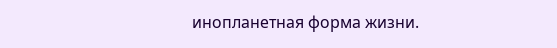инопланетная форма жизни.